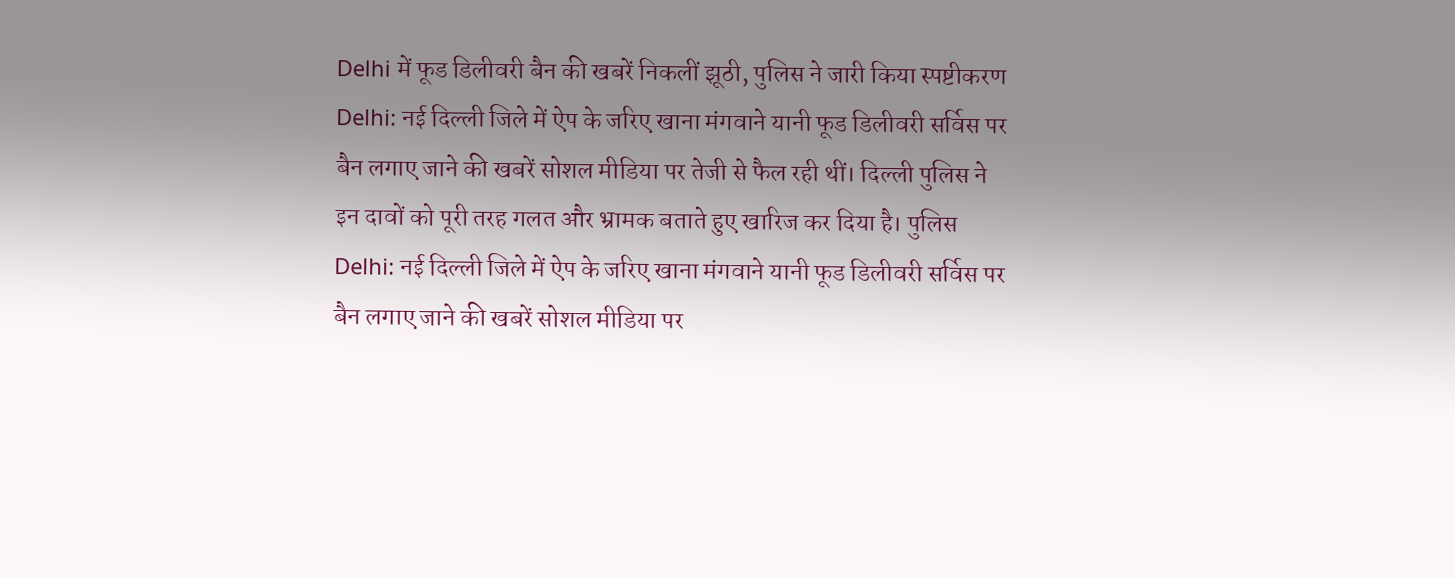Delhi में फूड डिलीवरी बैन की खबरें निकलीं झूठी, पुलिस ने जारी किया स्पष्टीकरण
Delhi: नई दिल्ली जिले में ऐप के जरिए खाना मंगवाने यानी फूड डिलीवरी सर्विस पर बैन लगाए जाने की खबरें सोशल मीडिया पर तेजी से फैल रही थीं। दिल्ली पुलिस ने इन दावों को पूरी तरह गलत और भ्रामक बताते हुए खारिज कर दिया है। पुलिस
Delhi: नई दिल्ली जिले में ऐप के जरिए खाना मंगवाने यानी फूड डिलीवरी सर्विस पर बैन लगाए जाने की खबरें सोशल मीडिया पर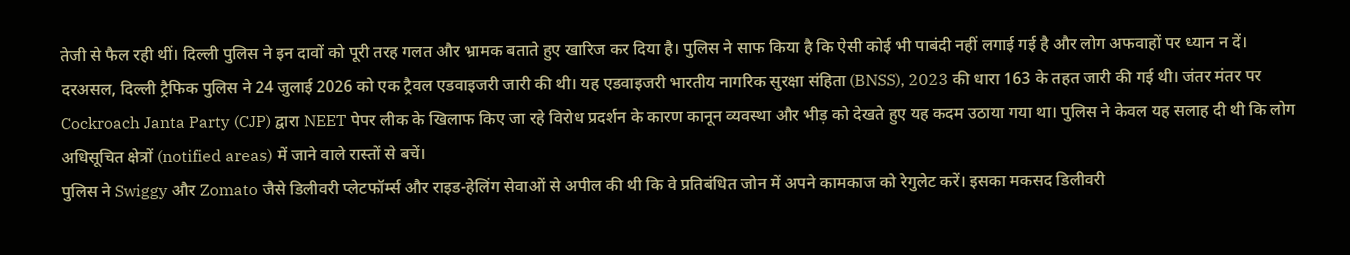तेजी से फैल रही थीं। दिल्ली पुलिस ने इन दावों को पूरी तरह गलत और भ्रामक बताते हुए खारिज कर दिया है। पुलिस ने साफ किया है कि ऐसी कोई भी पाबंदी नहीं लगाई गई है और लोग अफवाहों पर ध्यान न दें।
दरअसल, दिल्ली ट्रैफिक पुलिस ने 24 जुलाई 2026 को एक ट्रैवल एडवाइजरी जारी की थी। यह एडवाइजरी भारतीय नागरिक सुरक्षा संहिता (BNSS), 2023 की धारा 163 के तहत जारी की गई थी। जंतर मंतर पर Cockroach Janta Party (CJP) द्वारा NEET पेपर लीक के खिलाफ किए जा रहे विरोध प्रदर्शन के कारण कानून व्यवस्था और भीड़ को देखते हुए यह कदम उठाया गया था। पुलिस ने केवल यह सलाह दी थी कि लोग अधिसूचित क्षेत्रों (notified areas) में जाने वाले रास्तों से बचें।
पुलिस ने Swiggy और Zomato जैसे डिलीवरी प्लेटफॉर्म्स और राइड-हेलिंग सेवाओं से अपील की थी कि वे प्रतिबंधित जोन में अपने कामकाज को रेगुलेट करें। इसका मकसद डिलीवरी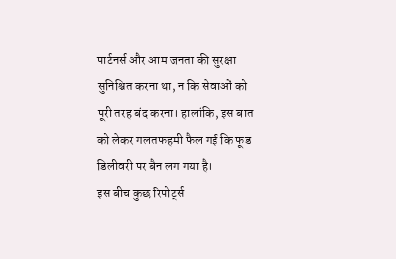पार्टनर्स और आम जनता की सुरक्षा सुनिश्चित करना था, न कि सेवाओं को पूरी तरह बंद करना। हालांकि, इस बात को लेकर गलतफहमी फैल गई कि फूड डिलीवरी पर बैन लग गया है।
इस बीच कुछ रिपोर्ट्स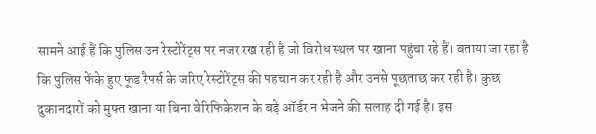सामने आई हैं कि पुलिस उन रेस्टोरेंट्स पर नजर रख रही है जो विरोध स्थल पर खाना पहुंचा रहे हैं। बताया जा रहा है कि पुलिस फेंके हुए फूड रैपर्स के जरिए रेस्टोरेंट्स की पहचान कर रही है और उनसे पूछताछ कर रही है। कुछ दुकानदारों को मुफ्त खाना या बिना वेरिफिकेशन के बड़े ऑर्डर न भेजने की सलाह दी गई है। इस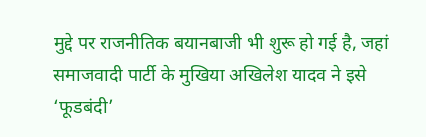मुद्दे पर राजनीतिक बयानबाजी भी शुरू हो गई है, जहां समाजवादी पार्टी के मुखिया अखिलेश यादव ने इसे ‘फूडबंदी’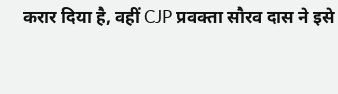करार दिया है, वहीं CJP प्रवक्ता सौरव दास ने इसे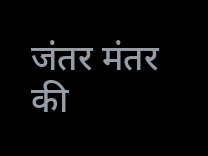जंतर मंतर की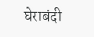घेराबंदी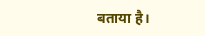बताया है।